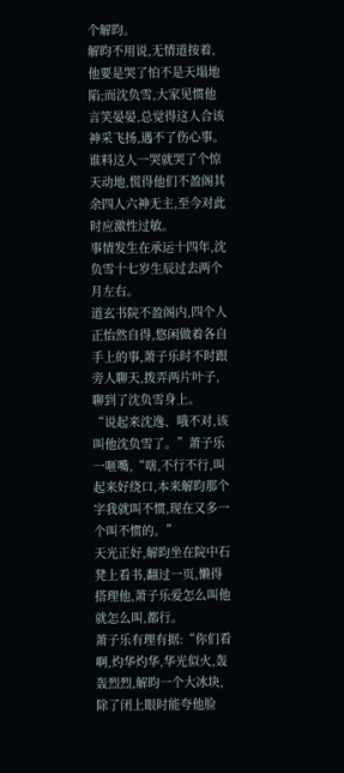个解昀。
解昀不用说,无情道按着,他要是哭了怕不是天塌地陷;而沈负雪,大家见惯他言笑晏晏,总觉得这人合该神采飞扬,遇不了伤心事。
谁料这人一哭就哭了个惊天动地,慌得他们不盈阁其余四人六神无主,至今对此时应激性过敏。
事情发生在承运十四年,沈负雪十七岁生辰过去两个月左右。
道玄书院不盈阁内,四个人正怡然自得,悠闲做着各自手上的事,萧子乐时不时跟旁人聊天,拨弄两片叶子,聊到了沈负雪身上。
“说起来沈逸、哦不对,该叫他沈负雪了。”萧子乐一咂嘴,“嗐,不行不行,叫起来好绕口,本来解昀那个字我就叫不惯,现在又多一个叫不惯的。”
天光正好,解昀坐在院中石凳上看书,翻过一页,懒得搭理他,萧子乐爱怎么叫他就怎么叫,都行。
萧子乐有理有据:“你们看啊,灼华灼华,华光似火,轰轰烈烈,解昀一个大冰块,除了闭上眼时能夸他脸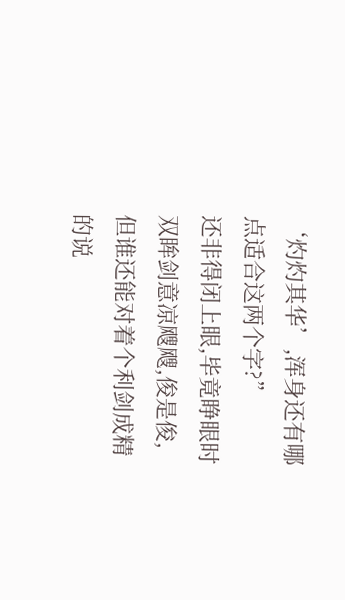‘灼灼其华’,浑身还有哪点适合这两个字?”
还非得闭上眼,毕竟睁眼时双眸剑意凉飕飕,俊是俊,但谁还能对着个利剑成精的说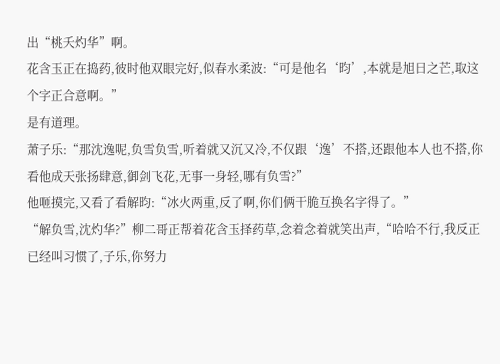出“桃夭灼华”啊。
花含玉正在捣药,彼时他双眼完好,似春水柔波:“可是他名‘昀’,本就是旭日之芒,取这个字正合意啊。”
是有道理。
萧子乐:“那沈逸呢,负雪负雪,听着就又沉又冷,不仅跟‘逸’不搭,还跟他本人也不搭,你看他成天张扬肆意,御剑飞花,无事一身轻,哪有负雪?”
他咂摸完,又看了看解昀:“冰火两重,反了啊,你们俩干脆互换名字得了。”
“解负雪,沈灼华?”柳二哥正帮着花含玉择药草,念着念着就笑出声,“哈哈不行,我反正已经叫习惯了,子乐,你努力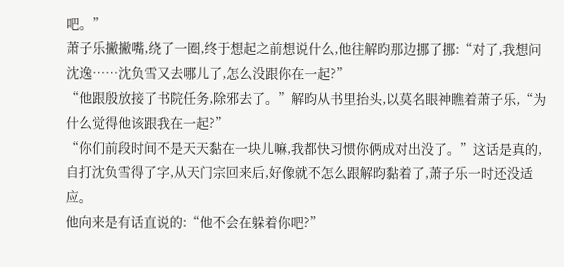吧。”
萧子乐撇撇嘴,绕了一圈,终于想起之前想说什么,他往解昀那边挪了挪:“对了,我想问沈逸……沈负雪又去哪儿了,怎么没跟你在一起?”
“他跟殷放接了书院任务,除邪去了。”解昀从书里抬头,以莫名眼神瞧着萧子乐,“为什么觉得他该跟我在一起?”
“你们前段时间不是天天黏在一块儿嘛,我都快习惯你俩成对出没了。”这话是真的,自打沈负雪得了字,从天门宗回来后,好像就不怎么跟解昀黏着了,萧子乐一时还没适应。
他向来是有话直说的:“他不会在躲着你吧?”